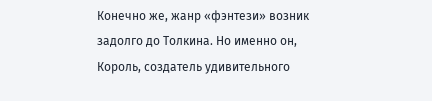Конечно же, жанр «фэнтези» возник задолго до Толкина. Но именно он, Король, создатель удивительного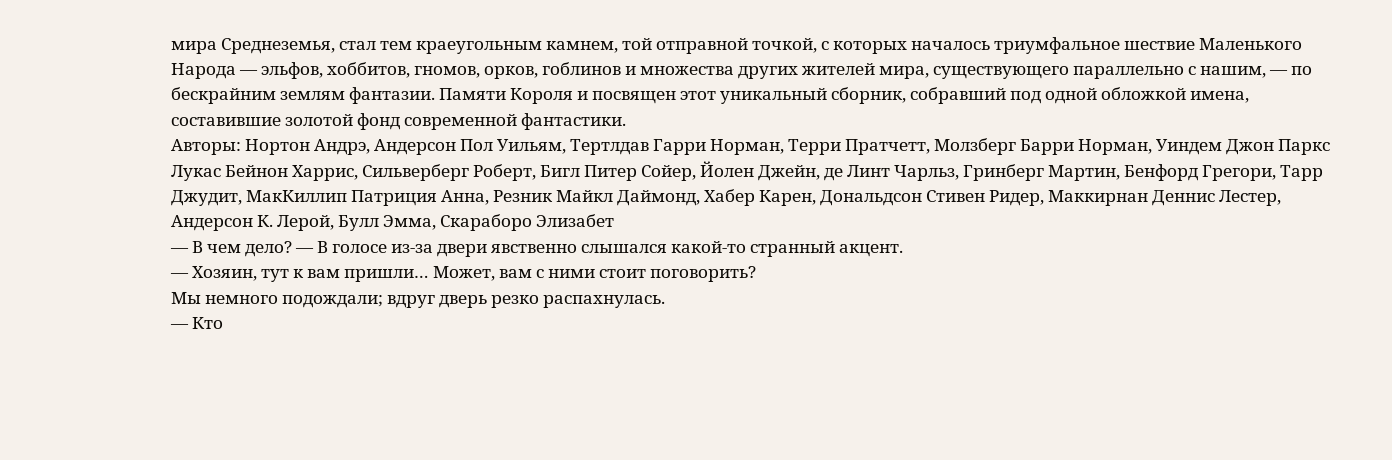мира Среднеземья, стал тем краеугольным камнем, той отправной точкой, с которых началось триумфальное шествие Маленького Народа — эльфов, хоббитов, гномов, орков, гоблинов и множества других жителей мира, существующего параллельно с нашим, — по бескрайним землям фантазии. Памяти Короля и посвящен этот уникальный сборник, собравший под одной обложкой имена, составившие золотой фонд современной фантастики.
Авторы: Нортон Андрэ, Андерсон Пол Уильям, Тертлдав Гарри Норман, Терри Пратчетт, Молзберг Барри Норман, Уиндем Джон Паркс Лукас Бейнон Харрис, Сильверберг Роберт, Бигл Питер Сойер, Йолен Джейн, де Линт Чарльз, Гринберг Мартин, Бенфорд Грегори, Тарр Джудит, МакКиллип Патриция Анна, Резник Майкл Даймонд, Хабер Карен, Дональдсон Стивен Ридер, Маккирнан Деннис Лестер, Андерсон К. Лерой, Булл Эмма, Скараборо Элизабет
— В чем дело? — В голосе из-за двери явственно слышался какой-то странный акцент.
— Хозяин, тут к вам пришли… Может, вам с ними стоит поговорить?
Мы немного подождали; вдруг дверь резко распахнулась.
— Кто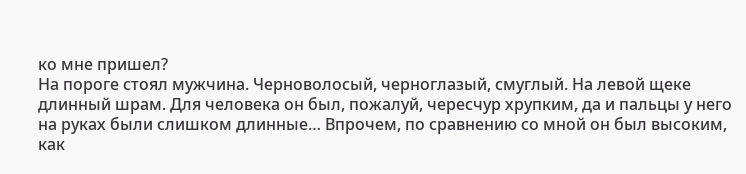ко мне пришел?
На пороге стоял мужчина. Черноволосый, черноглазый, смуглый. На левой щеке длинный шрам. Для человека он был, пожалуй, чересчур хрупким, да и пальцы у него на руках были слишком длинные… Впрочем, по сравнению со мной он был высоким, как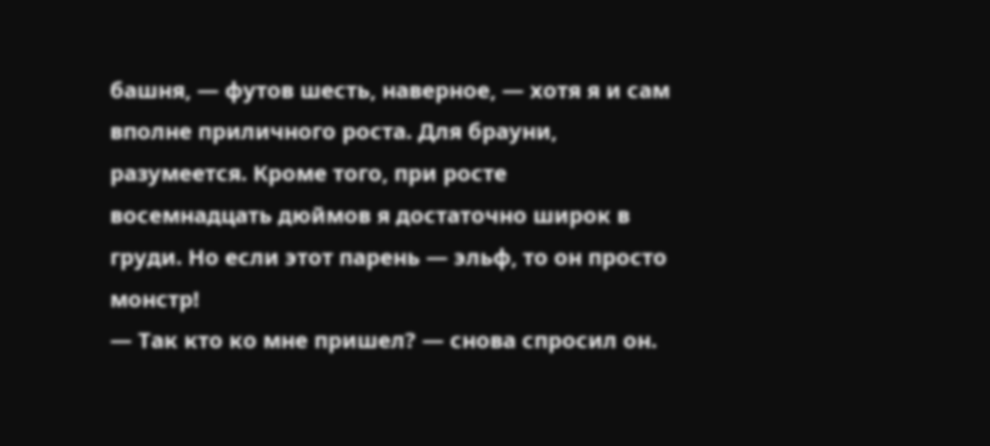башня, — футов шесть, наверное, — хотя я и сам вполне приличного роста. Для брауни, разумеется. Кроме того, при росте восемнадцать дюймов я достаточно широк в груди. Но если этот парень — эльф, то он просто монстр!
— Так кто ко мне пришел? — снова спросил он.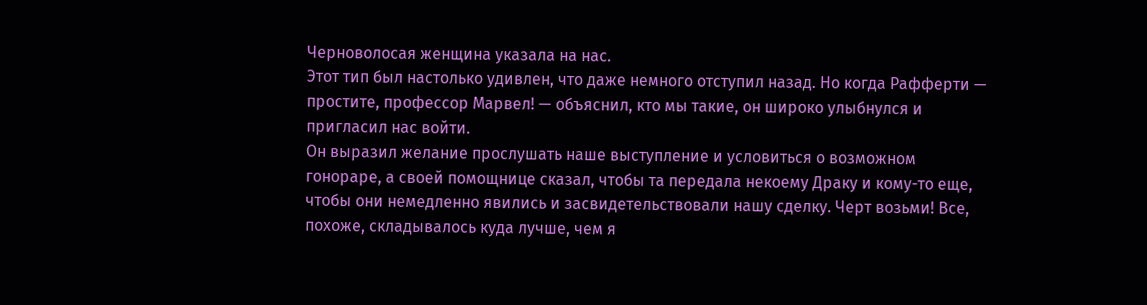Черноволосая женщина указала на нас.
Этот тип был настолько удивлен, что даже немного отступил назад. Но когда Рафферти — простите, профессор Марвел! — объяснил, кто мы такие, он широко улыбнулся и пригласил нас войти.
Он выразил желание прослушать наше выступление и условиться о возможном гонораре, а своей помощнице сказал, чтобы та передала некоему Драку и кому-то еще, чтобы они немедленно явились и засвидетельствовали нашу сделку. Черт возьми! Все, похоже, складывалось куда лучше, чем я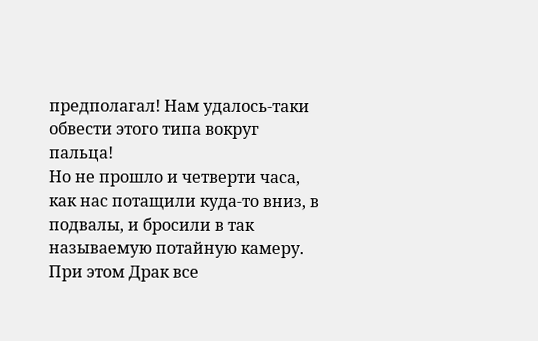предполагал! Нам удалось-таки обвести этого типа вокруг пальца!
Но не прошло и четверти часа, как нас потащили куда-то вниз, в подвалы, и бросили в так называемую потайную камеру. При этом Драк все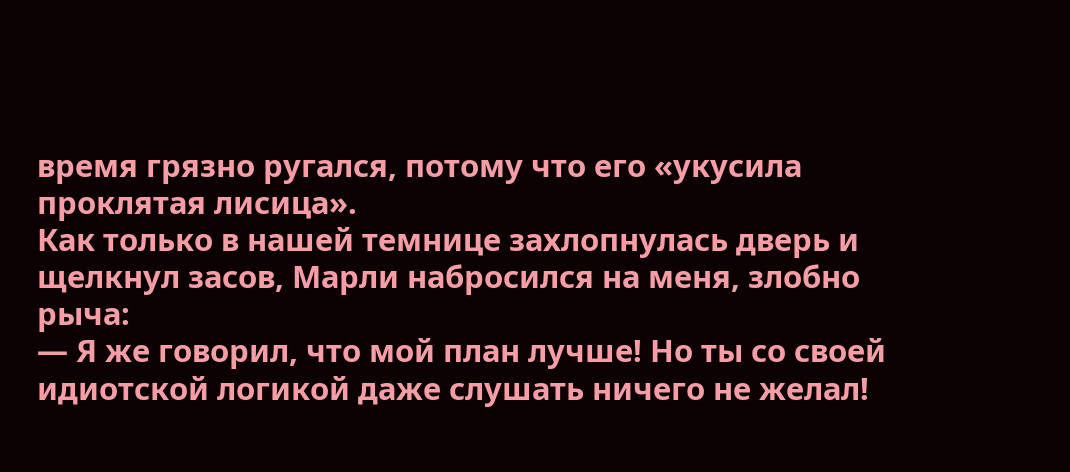время грязно ругался, потому что его «укусила проклятая лисица».
Как только в нашей темнице захлопнулась дверь и щелкнул засов, Марли набросился на меня, злобно рыча:
— Я же говорил, что мой план лучше! Но ты со своей идиотской логикой даже слушать ничего не желал!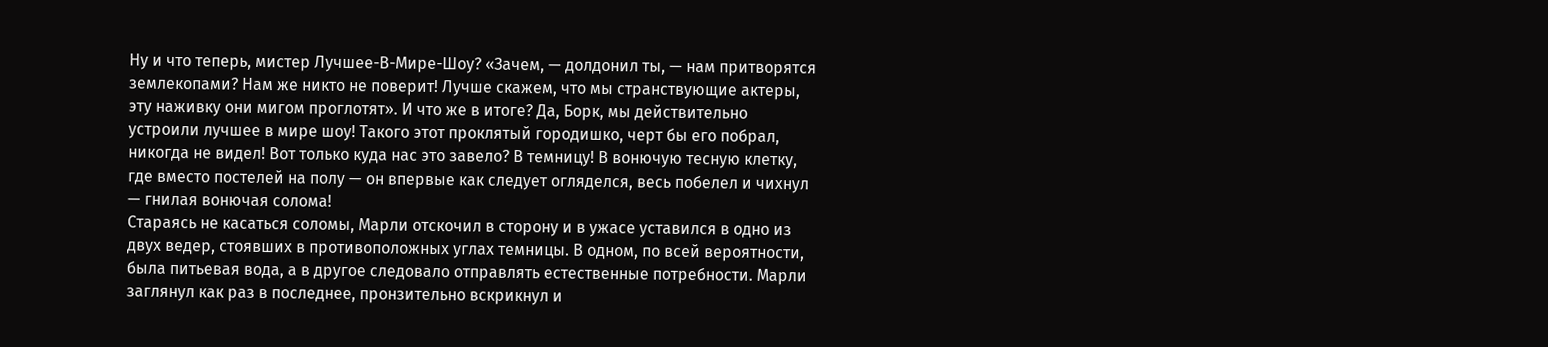Ну и что теперь, мистер Лучшее-В-Мире-Шоу? «Зачем, — долдонил ты, — нам притворятся землекопами? Нам же никто не поверит! Лучше скажем, что мы странствующие актеры, эту наживку они мигом проглотят». И что же в итоге? Да, Борк, мы действительно устроили лучшее в мире шоу! Такого этот проклятый городишко, черт бы его побрал, никогда не видел! Вот только куда нас это завело? В темницу! В вонючую тесную клетку, где вместо постелей на полу — он впервые как следует огляделся, весь побелел и чихнул — гнилая вонючая солома!
Стараясь не касаться соломы, Марли отскочил в сторону и в ужасе уставился в одно из двух ведер, стоявших в противоположных углах темницы. В одном, по всей вероятности, была питьевая вода, а в другое следовало отправлять естественные потребности. Марли заглянул как раз в последнее, пронзительно вскрикнул и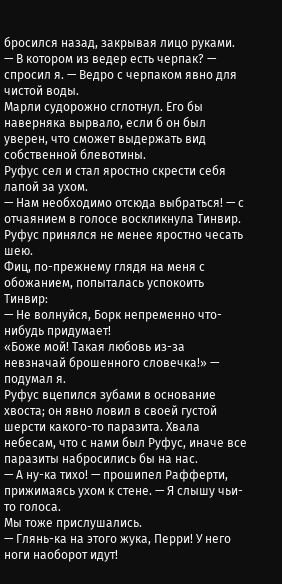бросился назад, закрывая лицо руками.
— В котором из ведер есть черпак? — спросил я. — Ведро с черпаком явно для чистой воды.
Марли судорожно сглотнул. Его бы наверняка вырвало, если б он был уверен, что сможет выдержать вид собственной блевотины.
Руфус сел и стал яростно скрести себя лапой за ухом.
— Нам необходимо отсюда выбраться! — с отчаянием в голосе воскликнула Тинвир.
Руфус принялся не менее яростно чесать шею.
Фиц, по-прежнему глядя на меня с обожанием, попыталась успокоить Тинвир:
— Не волнуйся, Борк непременно что-нибудь придумает!
«Боже мой! Такая любовь из-за невзначай брошенного словечка!» — подумал я.
Руфус вцепился зубами в основание хвоста; он явно ловил в своей густой шерсти какого-то паразита. Хвала небесам, что с нами был Руфус, иначе все паразиты набросились бы на нас.
— А ну-ка тихо! — прошипел Рафферти, прижимаясь ухом к стене. — Я слышу чьи-то голоса.
Мы тоже прислушались.
— Глянь-ка на этого жука, Перри! У него ноги наоборот идут!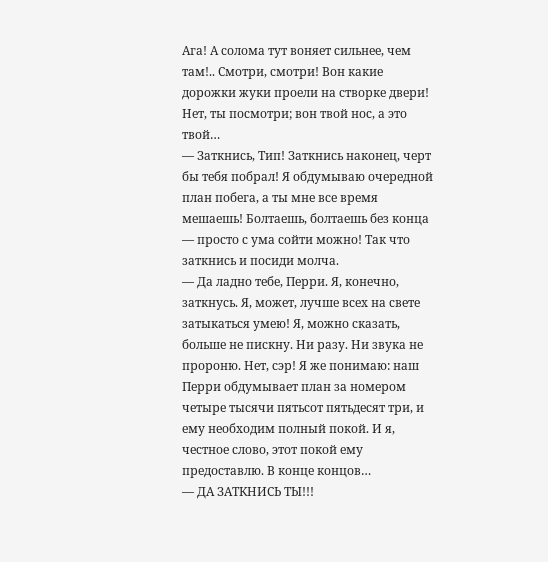Ага! А солома тут воняет сильнее, чем там!.. Смотри, смотри! Вон какие дорожки жуки проели на створке двери! Нет, ты посмотри; вон твой нос, а это твой…
— Заткнись, Тип! Заткнись наконец, черт бы тебя побрал! Я обдумываю очередной план побега, а ты мне все время мешаешь! Болтаешь, болтаешь без конца — просто с ума сойти можно! Так что заткнись и посиди молча.
— Да ладно тебе, Перри. Я, конечно, заткнусь. Я, может, лучше всех на свете затыкаться умею! Я, можно сказать, больше не пискну. Ни разу. Ни звука не пророню. Нет, сэр! Я же понимаю: наш Перри обдумывает план за номером четыре тысячи пятьсот пятьдесят три, и ему необходим полный покой. И я, честное слово, этот покой ему предоставлю. В конце концов…
— ДА ЗАТКНИСЬ ТЫ!!!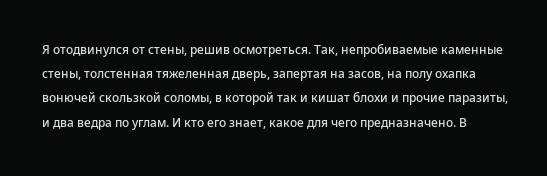Я отодвинулся от стены, решив осмотреться. Так, непробиваемые каменные стены, толстенная тяжеленная дверь, запертая на засов, на полу охапка вонючей скользкой соломы, в которой так и кишат блохи и прочие паразиты, и два ведра по углам. И кто его знает, какое для чего предназначено. В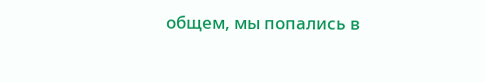общем, мы попались в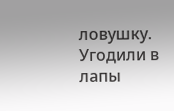ловушку. Угодили в лапы